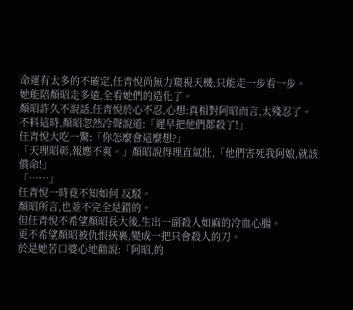命運有太多的不確定,任青悅尚無力窺視天機,只能走一步看一步。
她能陪顏昭走多遠,全看她們的造化了。
顏昭許久不說話,任青悅於心不忍,心想:真相對阿昭而言,太殘忍了。
不料這時,顏昭忽然冷聲說道:「遲早把他們都殺了!」
任青悅大吃一驚:「你怎麼會這麼想?」
「天理昭彰,報應不爽。」顏昭說得理直氣壯,「他們害死我阿娘,就該償命!」
「……」
任青悅一時竟不知如何 反駁。
顏昭所言,也並不完全是錯的。
但任青悅不希望顏昭長大後,生出一副殺人如麻的冷血心腸。
更不希望顏昭被仇恨挾裹,變成一把只會殺人的刀。
於是她苦口婆心地勸說:「阿昭,的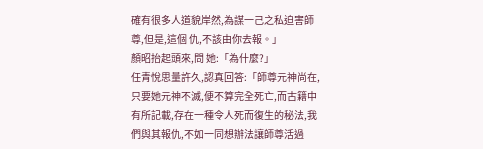確有很多人道貌岸然,為謀一己之私迫害師尊,但是,這個 仇,不該由你去報。」
顏昭抬起頭來,問 她:「為什麼?」
任青悅思量許久,認真回答:「師尊元神尚在,只要她元神不滅,便不算完全死亡,而古籍中有所記載,存在一種令人死而復生的秘法,我們與其報仇,不如一同想辦法讓師尊活過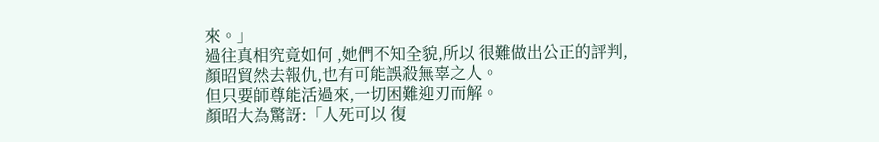來。」
過往真相究竟如何 ,她們不知全貌,所以 很難做出公正的評判,顏昭貿然去報仇,也有可能誤殺無辜之人。
但只要師尊能活過來,一切困難迎刃而解。
顏昭大為驚訝:「人死可以 復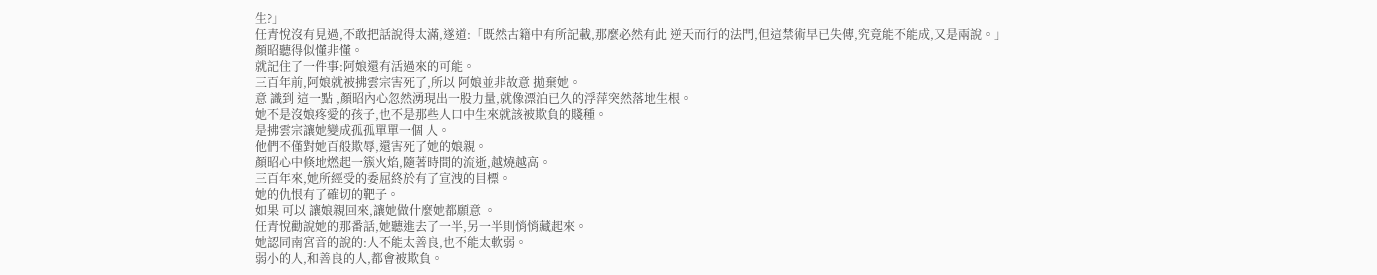生?」
任青悅沒有見過,不敢把話說得太滿,遂道:「既然古籍中有所記載,那麼必然有此 逆天而行的法門,但這禁術早已失傳,究竟能不能成,又是兩說。」
顏昭聽得似懂非懂。
就記住了一件事:阿娘還有活過來的可能。
三百年前,阿娘就被拂雲宗害死了,所以 阿娘並非故意 拋棄她。
意 識到 這一點 ,顏昭內心忽然湧現出一股力量,就像漂泊已久的浮萍突然落地生根。
她不是沒娘疼愛的孩子,也不是那些人口中生來就該被欺負的賤種。
是拂雲宗讓她變成孤孤單單一個 人。
他們不僅對她百般欺辱,還害死了她的娘親。
顏昭心中倏地燃起一簇火焰,隨著時間的流逝,越燒越高。
三百年來,她所經受的委屈終於有了宣洩的目標。
她的仇恨有了確切的靶子。
如果 可以 讓娘親回來,讓她做什麼她都願意 。
任青悅勸說她的那番話,她聽進去了一半,另一半則悄悄藏起來。
她認同南宮音的說的:人不能太善良,也不能太軟弱。
弱小的人,和善良的人,都會被欺負。